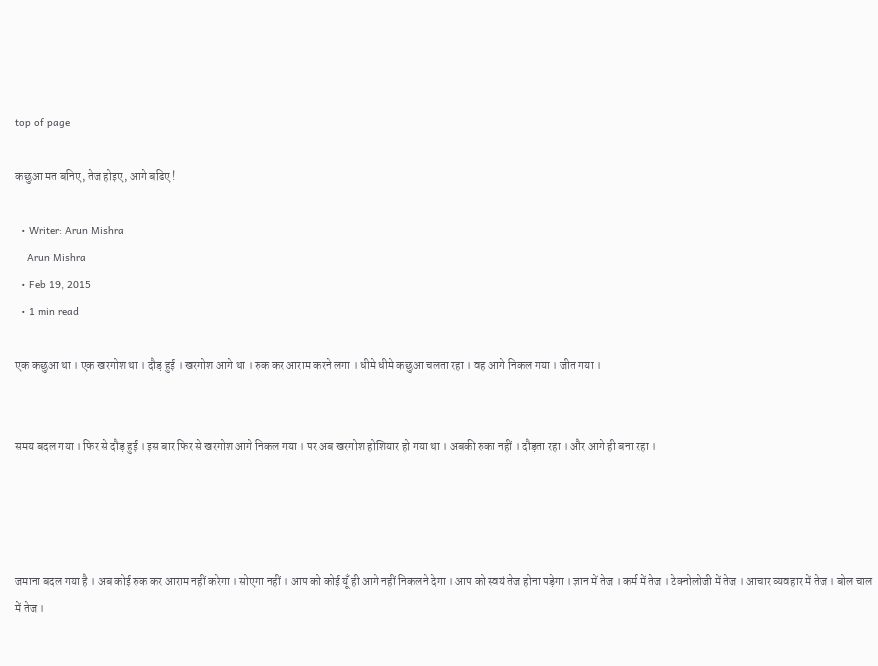top of page

कछुआ मत बनिए, तेज होइए, आगे बढिए !

  • Writer: Arun Mishra
    Arun Mishra
  • Feb 19, 2015
  • 1 min read

एक कछुआ था । एक खरगोश था । दौड़ हुई । खरगोश आगे था । रुक कर आराम करने लगा । धीमे धीमे कछुआ चलता रहा । वह आगे निकल गया । जीत गया ।


समय बदल गया । फिर से दौड़ हुई । इस बार फिर से खरगोश आगे निकल गया । पर अब खरगोश होशियार हो गया था । अबकी रुका नहीं । दौड़ता रहा । और आगे ही बना रहा ।




जमाना बदल गया है । अब कोई रुक कर आराम नहीं करेगा । सोएगा नहीं । आप को कोई यूँ ही आगे नहीं निकलने देगा । आप को स्वयं तेज होना पड़ेगा । ज्ञान में तेज । कर्म में तेज । टेक्नोलोजी में तेज । आचार व्यवहार में तेज । बोल चाल में तेज ।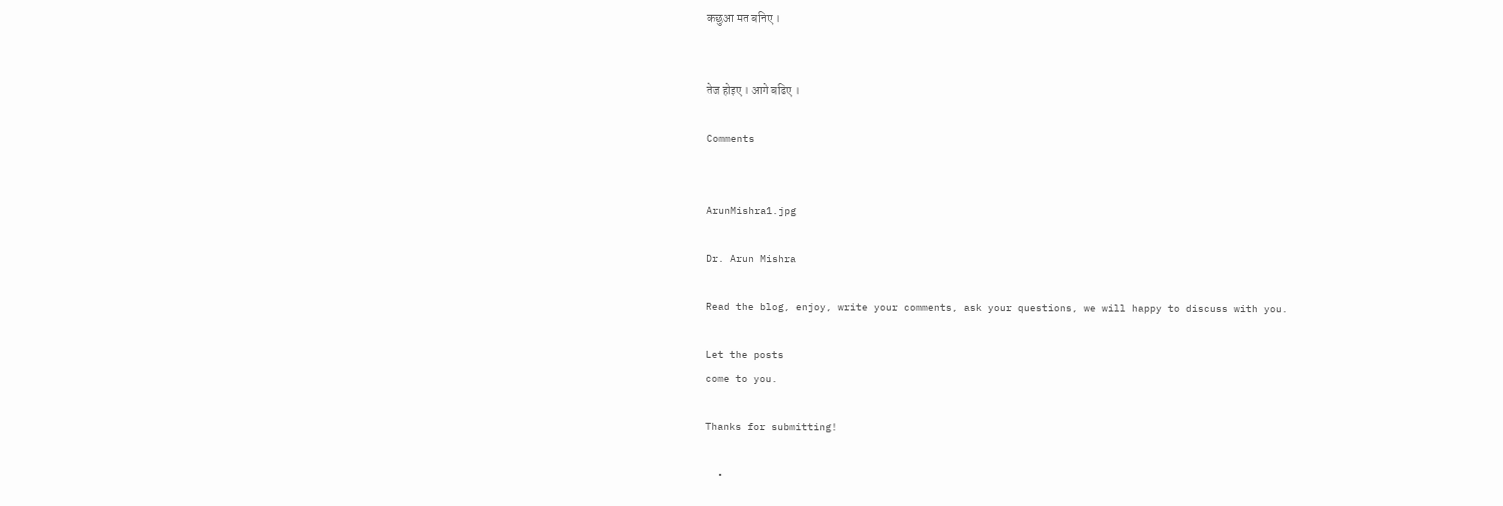कछुआ मत बनिए ।


तेज होइए । आगे बढिए ।

Comments


ArunMishra1.jpg

Dr. Arun Mishra

Read the blog, enjoy, write your comments, ask your questions, we will happy to discuss with you.

Let the posts
come to you.

Thanks for submitting!

  •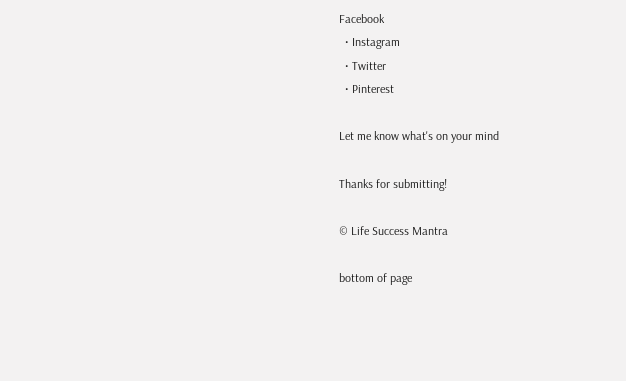Facebook
  • Instagram
  • Twitter
  • Pinterest

Let me know what's on your mind

Thanks for submitting!

© Life Success Mantra

bottom of page